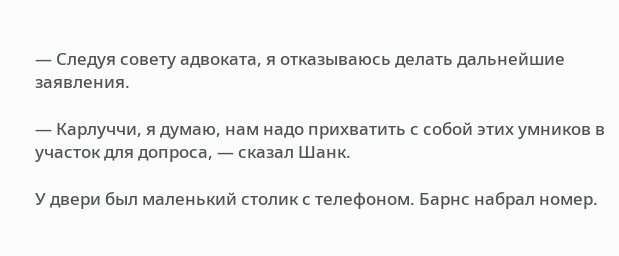— Следуя совету адвоката, я отказываюсь делать дальнейшие заявления.

— Карлуччи, я думаю, нам надо прихватить с собой этих умников в участок для допроса, — сказал Шанк.

У двери был маленький столик с телефоном. Барнс набрал номер.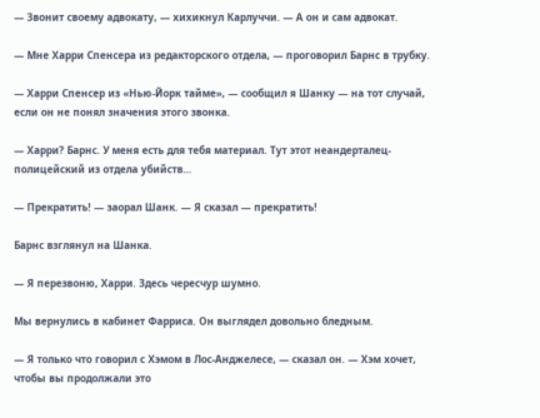— Звонит своему адвокату, — хихикнул Карлуччи. — А он и сам адвокат.

— Мне Харри Спенсера из редакторского отдела, — проговорил Барнс в трубку.

— Харри Спенсер из «Нью-Йорк тайме», — сообщил я Шанку — на тот случай, если он не понял значения этого звонка.

— Харри? Барнс. У меня есть для тебя материал. Тут этот неандерталец-полицейский из отдела убийств…

— Прекратить! — заорал Шанк. — Я сказал — прекратить!

Барнс взглянул на Шанка.

— Я перезвоню, Харри. Здесь чересчур шумно.

Мы вернулись в кабинет Фарриса. Он выглядел довольно бледным.

— Я только что говорил с Хэмом в Лос-Анджелесе, — сказал он. — Хэм хочет, чтобы вы продолжали это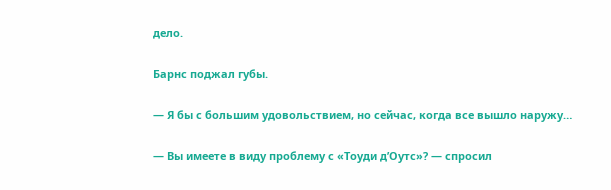дело.

Барнс поджал губы.

— Я бы с большим удовольствием, но сейчас, когда все вышло наружу…

— Вы имеете в виду проблему с «Тоуди д’Оутс»? — спросил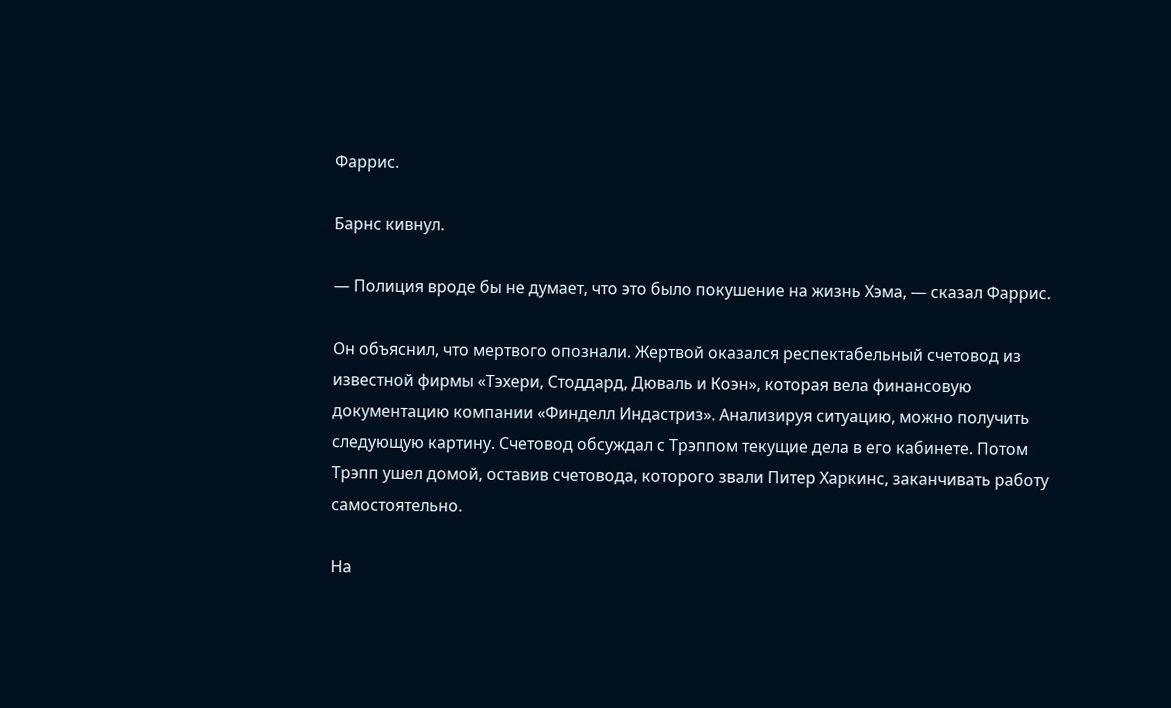Фаррис.

Барнс кивнул.

— Полиция вроде бы не думает, что это было покушение на жизнь Хэма, — сказал Фаррис.

Он объяснил, что мертвого опознали. Жертвой оказался респектабельный счетовод из известной фирмы «Тэхери, Стоддард, Дюваль и Коэн», которая вела финансовую документацию компании «Финделл Индастриз». Анализируя ситуацию, можно получить следующую картину. Счетовод обсуждал с Трэппом текущие дела в его кабинете. Потом Трэпп ушел домой, оставив счетовода, которого звали Питер Харкинс, заканчивать работу самостоятельно.

На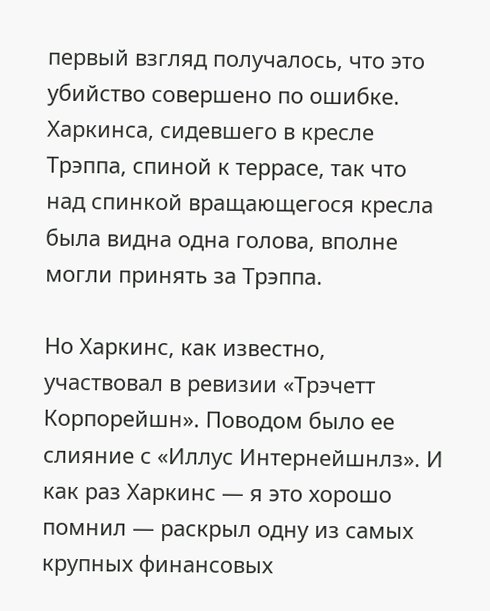первый взгляд получалось, что это убийство совершено по ошибке. Харкинса, сидевшего в кресле Трэппа, спиной к террасе, так что над спинкой вращающегося кресла была видна одна голова, вполне могли принять за Трэппа.

Но Харкинс, как известно, участвовал в ревизии «Трэчетт Корпорейшн». Поводом было ее слияние с «Иллус Интернейшнлз». И как раз Харкинс — я это хорошо помнил — раскрыл одну из самых крупных финансовых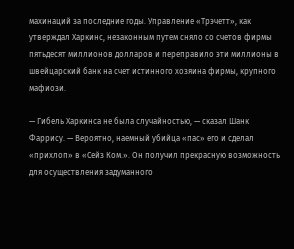махинаций за последние годы. Управление «Трэчетт», как утверждал Харкинс, незаконным путем сняло со счетов фирмы пятьдесят миллионов долларов и переправило эти миллионы в швейцарский банк на счет истинного хозяина фирмы, крупного мафиози.

— Гибель Харкинса не была случайностью, — сказал Шанк Фаррису. — Вероятно, наемный убийца «пас» его и сделал «прихлоп» в «Сейз Ком.». Он получил прекрасную возможность для осуществления задуманного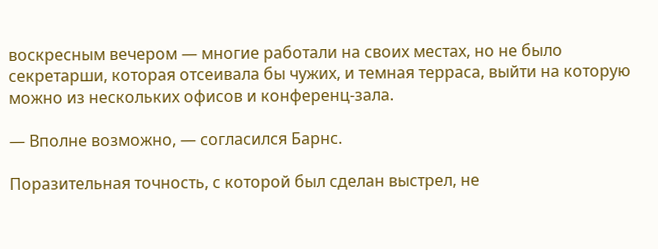воскресным вечером — многие работали на своих местах, но не было секретарши, которая отсеивала бы чужих, и темная терраса, выйти на которую можно из нескольких офисов и конференц-зала.

— Вполне возможно, — согласился Барнс.

Поразительная точность, с которой был сделан выстрел, не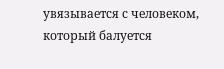увязывается с человеком, который балуется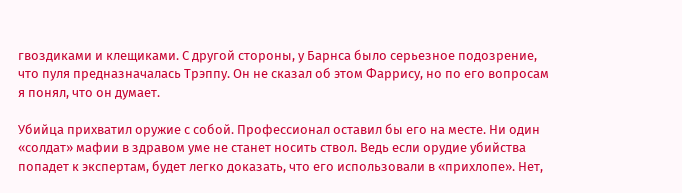гвоздиками и клещиками. С другой стороны, у Барнса было серьезное подозрение, что пуля предназначалась Трэппу. Он не сказал об этом Фаррису, но по его вопросам я понял, что он думает.

Убийца прихватил оружие с собой. Профессионал оставил бы его на месте. Ни один «солдат» мафии в здравом уме не станет носить ствол. Ведь если орудие убийства попадет к экспертам, будет легко доказать, что его использовали в «прихлопе». Нет,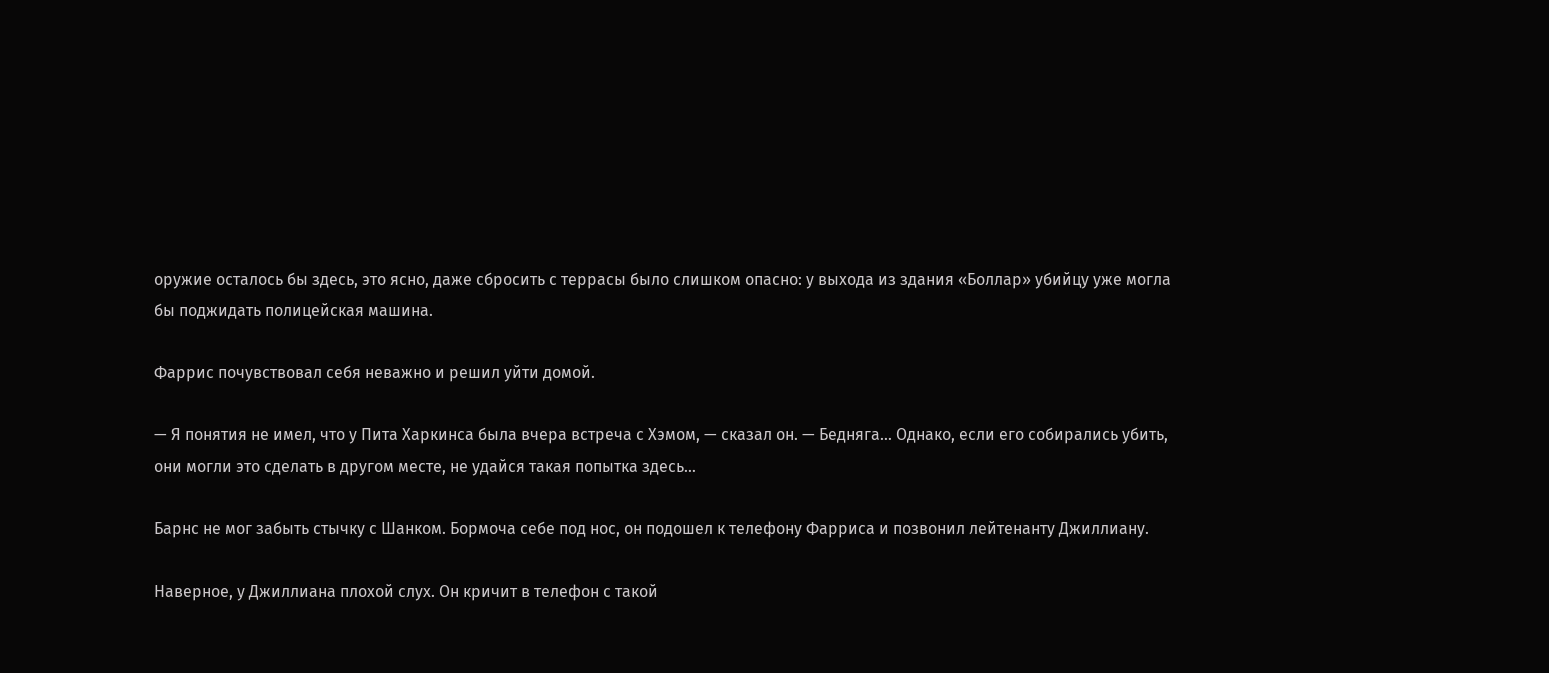оружие осталось бы здесь, это ясно, даже сбросить с террасы было слишком опасно: у выхода из здания «Боллар» убийцу уже могла бы поджидать полицейская машина.

Фаррис почувствовал себя неважно и решил уйти домой.

— Я понятия не имел, что у Пита Харкинса была вчера встреча с Хэмом, — сказал он. — Бедняга… Однако, если его собирались убить, они могли это сделать в другом месте, не удайся такая попытка здесь…

Барнс не мог забыть стычку с Шанком. Бормоча себе под нос, он подошел к телефону Фарриса и позвонил лейтенанту Джиллиану.

Наверное, у Джиллиана плохой слух. Он кричит в телефон с такой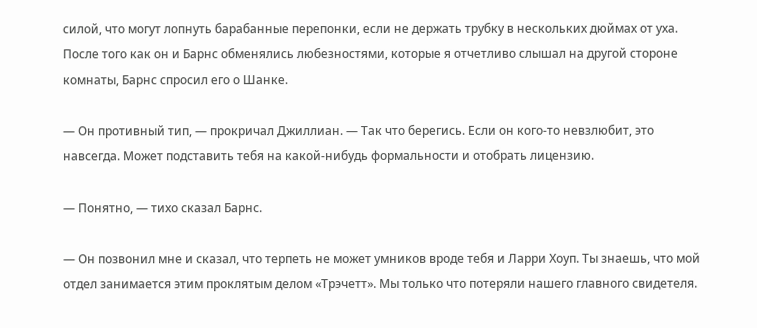силой, что могут лопнуть барабанные перепонки, если не держать трубку в нескольких дюймах от уха. После того как он и Барнс обменялись любезностями, которые я отчетливо слышал на другой стороне комнаты, Барнс спросил его о Шанке.

— Он противный тип, — прокричал Джиллиан. — Так что берегись. Если он кого-то невзлюбит, это навсегда. Может подставить тебя на какой-нибудь формальности и отобрать лицензию.

— Понятно, — тихо сказал Барнс.

— Он позвонил мне и сказал, что терпеть не может умников вроде тебя и Ларри Хоуп. Ты знаешь, что мой отдел занимается этим проклятым делом «Трэчетт». Мы только что потеряли нашего главного свидетеля.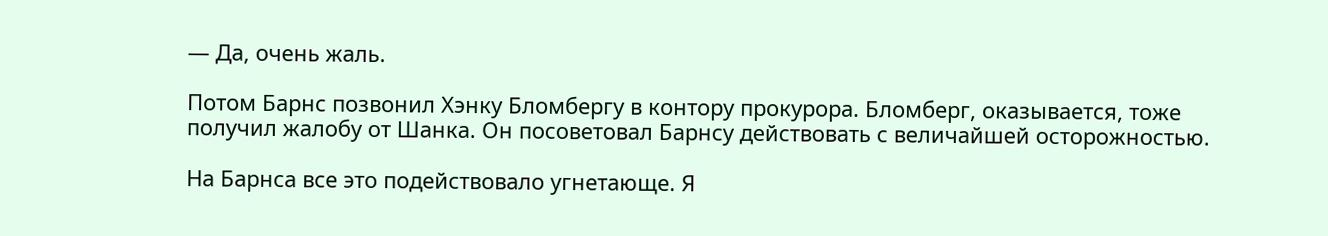— Да, очень жаль.

Потом Барнс позвонил Хэнку Бломбергу в контору прокурора. Бломберг, оказывается, тоже получил жалобу от Шанка. Он посоветовал Барнсу действовать с величайшей осторожностью.

На Барнса все это подействовало угнетающе. Я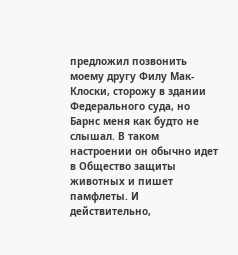предложил позвонить моему другу Филу Мак-Клоски, сторожу в здании Федерального суда, но Барнс меня как будто не слышал. В таком настроении он обычно идет в Общество защиты животных и пишет памфлеты. И действительно,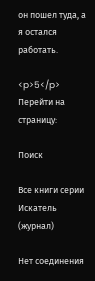он пошел туда, а я остался работать.

<p>5</p>
Перейти на страницу:

Поиск

Все книги серии Искатель (журнал)

Нет соединения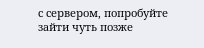с сервером, попробуйте зайти чуть позже